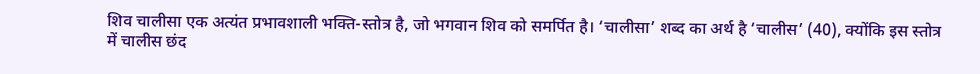शिव चालीसा एक अत्यंत प्रभावशाली भक्ति-स्तोत्र है, जो भगवान शिव को समर्पित है। ‘चालीसा’ शब्द का अर्थ है ‘चालीस’ (40), क्योंकि इस स्तोत्र में चालीस छंद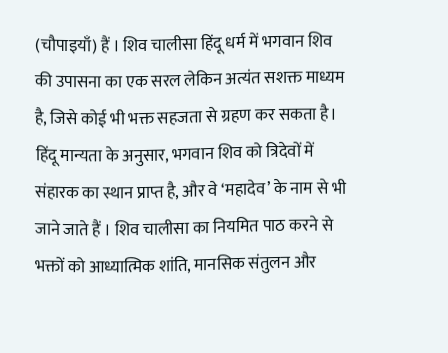(चौपाइयाँ) हैं । शिव चालीसा हिंदू धर्म में भगवान शिव की उपासना का एक सरल लेकिन अत्यंत सशक्त माध्यम है, जिसे कोई भी भक्त सहजता से ग्रहण कर सकता है। हिंदू मान्यता के अनुसार, भगवान शिव को त्रिदेवों में संहारक का स्थान प्राप्त है, और वे ‘महादेव’ के नाम से भी जाने जाते हैं । शिव चालीसा का नियमित पाठ करने से भक्तों को आध्यात्मिक शांति, मानसिक संतुलन और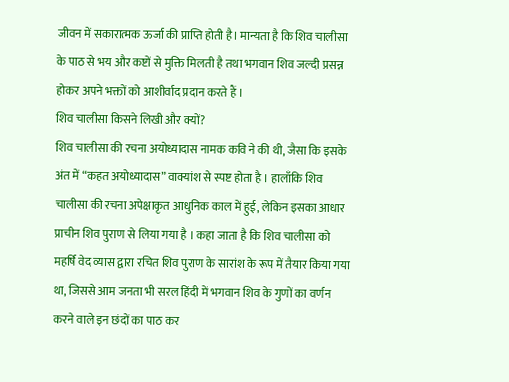जीवन में सकारात्मक ऊर्जा की प्राप्ति होती है। मान्यता है कि शिव चालीसा के पाठ से भय और कष्टों से मुक्ति मिलती है तथा भगवान शिव जल्दी प्रसन्न होकर अपने भक्तों को आशीर्वाद प्रदान करते हैं ।
शिव चालीसा किसने लिखी और क्यों?
शिव चालीसा की रचना अयोध्यादास नामक कवि ने की थी, जैसा कि इसके अंत में “कहत अयोध्यादास” वाक्यांश से स्पष्ट होता है । हालाँकि शिव चालीसा की रचना अपेक्षाकृत आधुनिक काल में हुई, लेकिन इसका आधार प्राचीन शिव पुराण से लिया गया है । कहा जाता है कि शिव चालीसा को महर्षि वेद व्यास द्वारा रचित शिव पुराण के सारांश के रूप में तैयार किया गया था, जिससे आम जनता भी सरल हिंदी में भगवान शिव के गुणों का वर्णन करने वाले इन छंदों का पाठ कर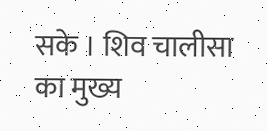सके । शिव चालीसा का मुख्य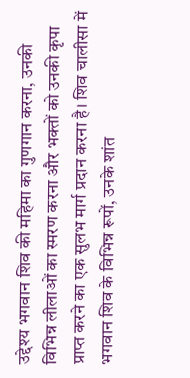उद्देश्य भगवान शिव की महिमा का गुणगान करना, उनकी विभिन्न लीलाओं का स्मरण करना और भक्तों को उनकी कृपा प्राप्त करने का एक सुलभ मार्ग प्रदान करना है। शिव चालीसा में भगवान शिव के विभिन्न रूपों, उनके शांत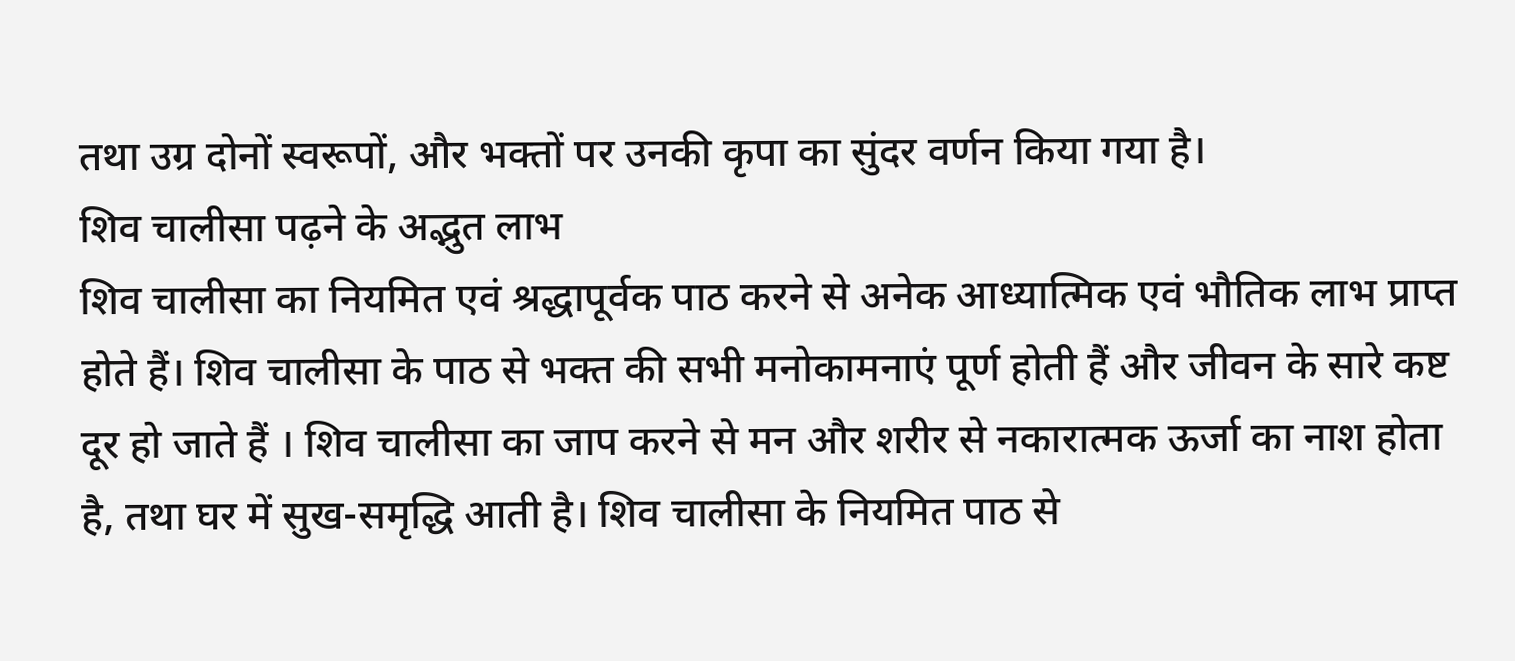तथा उग्र दोनों स्वरूपों, और भक्तों पर उनकी कृपा का सुंदर वर्णन किया गया है।
शिव चालीसा पढ़ने के अद्भुत लाभ
शिव चालीसा का नियमित एवं श्रद्धापूर्वक पाठ करने से अनेक आध्यात्मिक एवं भौतिक लाभ प्राप्त होते हैं। शिव चालीसा के पाठ से भक्त की सभी मनोकामनाएं पूर्ण होती हैं और जीवन के सारे कष्ट दूर हो जाते हैं । शिव चालीसा का जाप करने से मन और शरीर से नकारात्मक ऊर्जा का नाश होता है, तथा घर में सुख-समृद्धि आती है। शिव चालीसा के नियमित पाठ से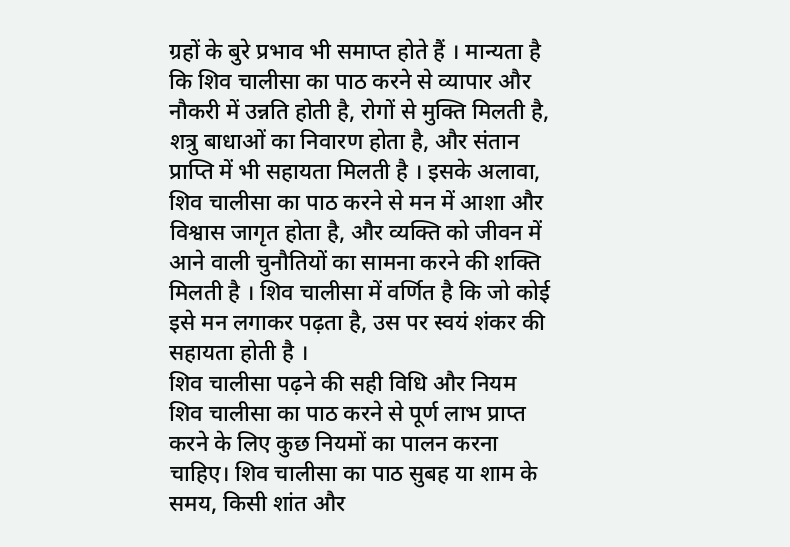ग्रहों के बुरे प्रभाव भी समाप्त होते हैं । मान्यता है कि शिव चालीसा का पाठ करने से व्यापार और नौकरी में उन्नति होती है, रोगों से मुक्ति मिलती है, शत्रु बाधाओं का निवारण होता है, और संतान प्राप्ति में भी सहायता मिलती है । इसके अलावा, शिव चालीसा का पाठ करने से मन में आशा और विश्वास जागृत होता है, और व्यक्ति को जीवन में आने वाली चुनौतियों का सामना करने की शक्ति मिलती है । शिव चालीसा में वर्णित है कि जो कोई इसे मन लगाकर पढ़ता है, उस पर स्वयं शंकर की सहायता होती है ।
शिव चालीसा पढ़ने की सही विधि और नियम
शिव चालीसा का पाठ करने से पूर्ण लाभ प्राप्त करने के लिए कुछ नियमों का पालन करना चाहिए। शिव चालीसा का पाठ सुबह या शाम के समय, किसी शांत और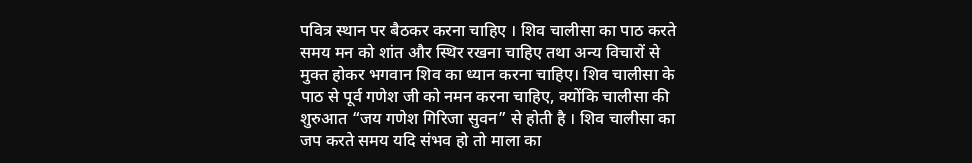पवित्र स्थान पर बैठकर करना चाहिए । शिव चालीसा का पाठ करते समय मन को शांत और स्थिर रखना चाहिए तथा अन्य विचारों से मुक्त होकर भगवान शिव का ध्यान करना चाहिए। शिव चालीसा के पाठ से पूर्व गणेश जी को नमन करना चाहिए, क्योंकि चालीसा की शुरुआत “जय गणेश गिरिजा सुवन” से होती है । शिव चालीसा का जप करते समय यदि संभव हो तो माला का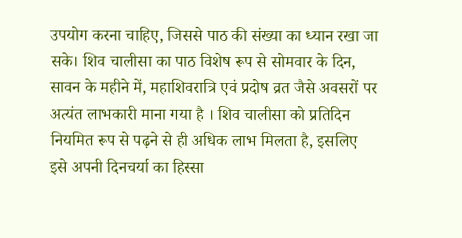उपयोग करना चाहिए, जिससे पाठ की संख्या का ध्यान रखा जा सके। शिव चालीसा का पाठ विशेष रूप से सोमवार के दिन, सावन के महीने में, महाशिवरात्रि एवं प्रदोष व्रत जैसे अवसरों पर अत्यंत लाभकारी माना गया है । शिव चालीसा को प्रतिदिन नियमित रूप से पढ़ने से ही अधिक लाभ मिलता है, इसलिए इसे अपनी दिनचर्या का हिस्सा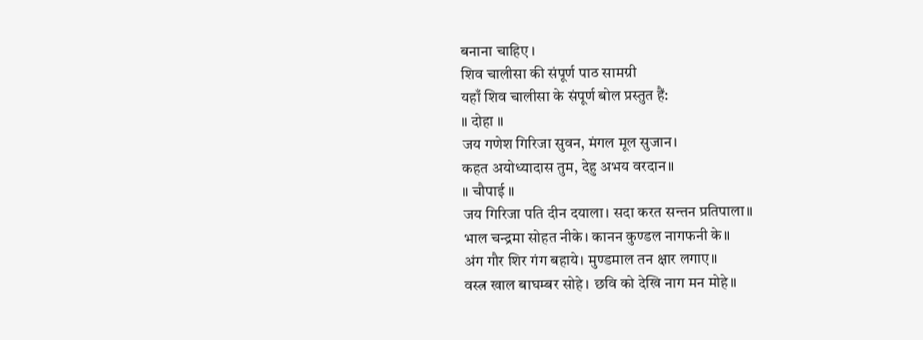बनाना चाहिए ।
शिव चालीसा की संपूर्ण पाठ सामग्री
यहाँ शिव चालीसा के संपूर्ण बोल प्रस्तुत हैं:
॥ दोहा ॥
जय गणेश गिरिजा सुवन, मंगल मूल सुजान।
कहत अयोध्यादास तुम, देहु अभय वरदान॥
॥ चौपाई ॥
जय गिरिजा पति दीन दयाला। सदा करत सन्तन प्रतिपाला॥
भाल चन्द्रमा सोहत नीके। कानन कुण्डल नागफनी के॥
अंग गौर शिर गंग बहाये। मुण्डमाल तन क्षार लगाए॥
वस्त्र खाल बाघम्बर सोहे। छवि को देखि नाग मन मोहे॥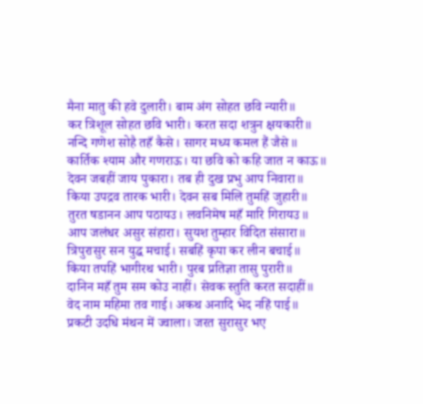मैना मातु की हवे दुलारी। बाम अंग सोहत छवि न्यारी॥
कर त्रिशूल सोहत छवि भारी। करत सदा शत्रुन क्षयकारी॥
नन्दि गणेश सोहै तहँ कैसे। सागर मध्य कमल हैं जैसे॥
कार्तिक श्याम और गणराऊ। या छवि को कहि जात न काऊ॥
देवन जबहीं जाय पुकारा। तब ही दुख प्रभु आप निवारा॥
किया उपद्रव तारक भारी। देवन सब मिलि तुमहिं जुहारी॥
तुरत षडानन आप पठायउ। लवनिमेष महँ मारि गिरायउ॥
आप जलंधर असुर संहारा। सुयश तुम्हार विदित संसारा॥
त्रिपुरासुर सन युद्ध मचाई। सबहिं कृपा कर लीन बचाई॥
किया तपहिं भागीरथ भारी। पुरब प्रतिज्ञा तासु पुरारी॥
दानिन महँ तुम सम कोउ नाहीं। सेवक स्तुति करत सदाहीं॥
वेद नाम महिमा तव गाई। अकथ अनादि भेद नहिं पाई॥
प्रकटी उदधि मंथन में ज्वाला। जरत सुरासुर भए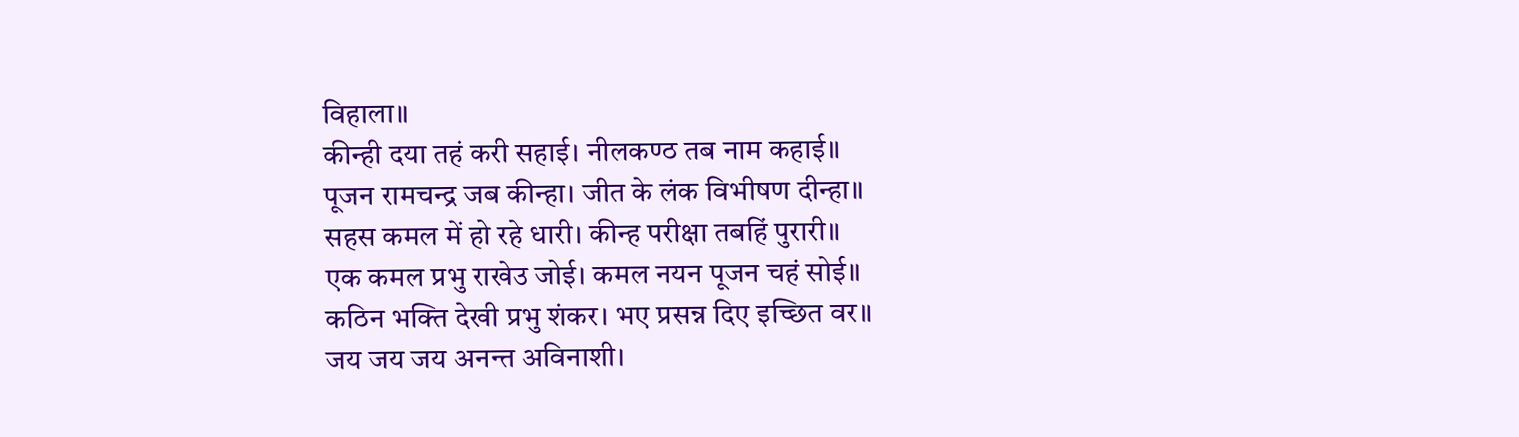विहाला॥
कीन्ही दया तहं करी सहाई। नीलकण्ठ तब नाम कहाई॥
पूजन रामचन्द्र जब कीन्हा। जीत के लंक विभीषण दीन्हा॥
सहस कमल में हो रहे धारी। कीन्ह परीक्षा तबहिं पुरारी॥
एक कमल प्रभु राखेउ जोई। कमल नयन पूजन चहं सोई॥
कठिन भक्ति देखी प्रभु शंकर। भए प्रसन्न दिए इच्छित वर॥
जय जय जय अनन्त अविनाशी।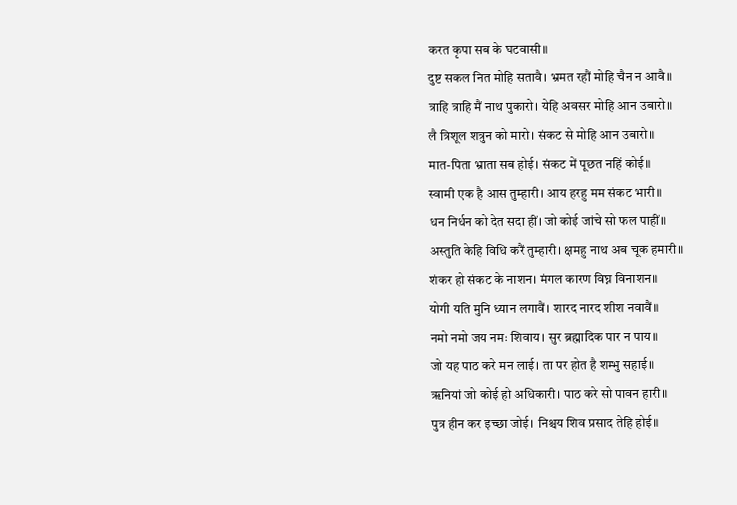करत कृपा सब के घटवासी॥
दुष्ट सकल नित मोहि सतावै। भ्रमत रहौं मोहि चैन न आवै॥
त्राहि त्राहि मैं नाथ पुकारो। येहि अवसर मोहि आन उबारो॥
लै त्रिशूल शत्रुन को मारो। संकट से मोहि आन उबारो॥
मात-पिता भ्राता सब होई। संकट में पूछत नहिं कोई॥
स्वामी एक है आस तुम्हारी। आय हरहु मम संकट भारी॥
धन निर्धन को देत सदा हीं। जो कोई जांचे सो फल पाहीं॥
अस्तुति केहि विधि करैं तुम्हारी। क्षमहु नाथ अब चूक हमारी॥
शंकर हो संकट के नाशन। मंगल कारण विघ्न विनाशन॥
योगी यति मुनि ध्यान लगावैं। शारद नारद शीश नवावैं॥
नमो नमो जय नमः शिवाय। सुर ब्रह्मादिक पार न पाय॥
जो यह पाठ करे मन लाई। ता पर होत है शम्भु सहाई॥
ॠनियां जो कोई हो अधिकारी। पाठ करे सो पावन हारी॥
पुत्र हीन कर इच्छा जोई। निश्चय शिव प्रसाद तेहि होई॥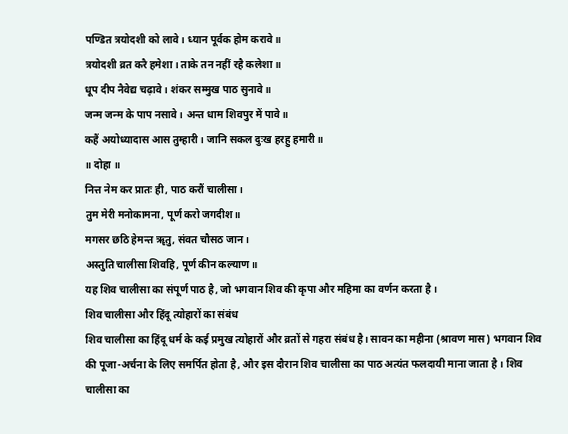पण्डित त्रयोदशी को लावे। ध्यान पूर्वक होम करावे॥
त्रयोदशी व्रत करै हमेशा। ताके तन नहीं रहै कलेशा॥
धूप दीप नैवेद्य चढ़ावे। शंकर सम्मुख पाठ सुनावे॥
जन्म जन्म के पाप नसावे। अन्त धाम शिवपुर में पावे॥
कहैं अयोध्यादास आस तुम्हारी। जानि सकल दुःख हरहु हमारी॥
॥ दोहा ॥
नित्त नेम कर प्रातः ही, पाठ करौं चालीसा।
तुम मेरी मनोकामना, पूर्ण करो जगदीश॥
मगसर छठि हेमन्त ॠतु, संवत चौसठ जान।
अस्तुति चालीसा शिवहि, पूर्ण कीन कल्याण॥
यह शिव चालीसा का संपूर्ण पाठ है, जो भगवान शिव की कृपा और महिमा का वर्णन करता है ।
शिव चालीसा और हिंदू त्योहारों का संबंध
शिव चालीसा का हिंदू धर्म के कई प्रमुख त्योहारों और व्रतों से गहरा संबंध है। सावन का महीना (श्रावण मास) भगवान शिव की पूजा-अर्चना के लिए समर्पित होता है, और इस दौरान शिव चालीसा का पाठ अत्यंत फलदायी माना जाता है । शिव चालीसा का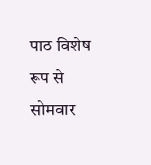पाठ विशेष रूप से सोमवार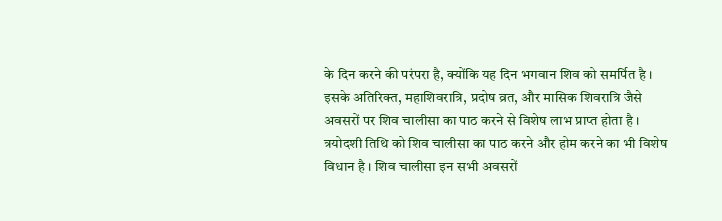के दिन करने की परंपरा है, क्योंकि यह दिन भगवान शिव को समर्पित है । इसके अतिरिक्त, महाशिवरात्रि, प्रदोष व्रत, और मासिक शिवरात्रि जैसे अवसरों पर शिव चालीसा का पाठ करने से विशेष लाभ प्राप्त होता है । त्रयोदशी तिथि को शिव चालीसा का पाठ करने और होम करने का भी विशेष विधान है । शिव चालीसा इन सभी अवसरों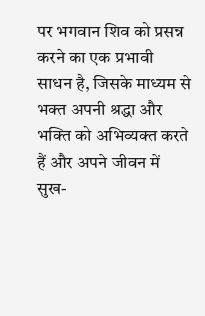पर भगवान शिव को प्रसन्न करने का एक प्रभावी साधन है, जिसके माध्यम से भक्त अपनी श्रद्धा और भक्ति को अभिव्यक्त करते हैं और अपने जीवन में सुख-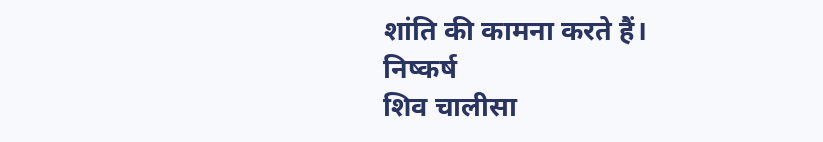शांति की कामना करते हैं।
निष्कर्ष
शिव चालीसा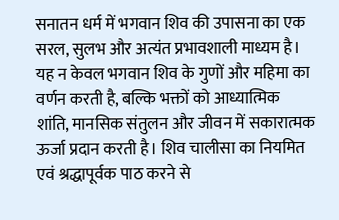सनातन धर्म में भगवान शिव की उपासना का एक सरल, सुलभ और अत्यंत प्रभावशाली माध्यम है। यह न केवल भगवान शिव के गुणों और महिमा का वर्णन करती है, बल्कि भक्तों को आध्यात्मिक शांति, मानसिक संतुलन और जीवन में सकारात्मक ऊर्जा प्रदान करती है। शिव चालीसा का नियमित एवं श्रद्धापूर्वक पाठ करने से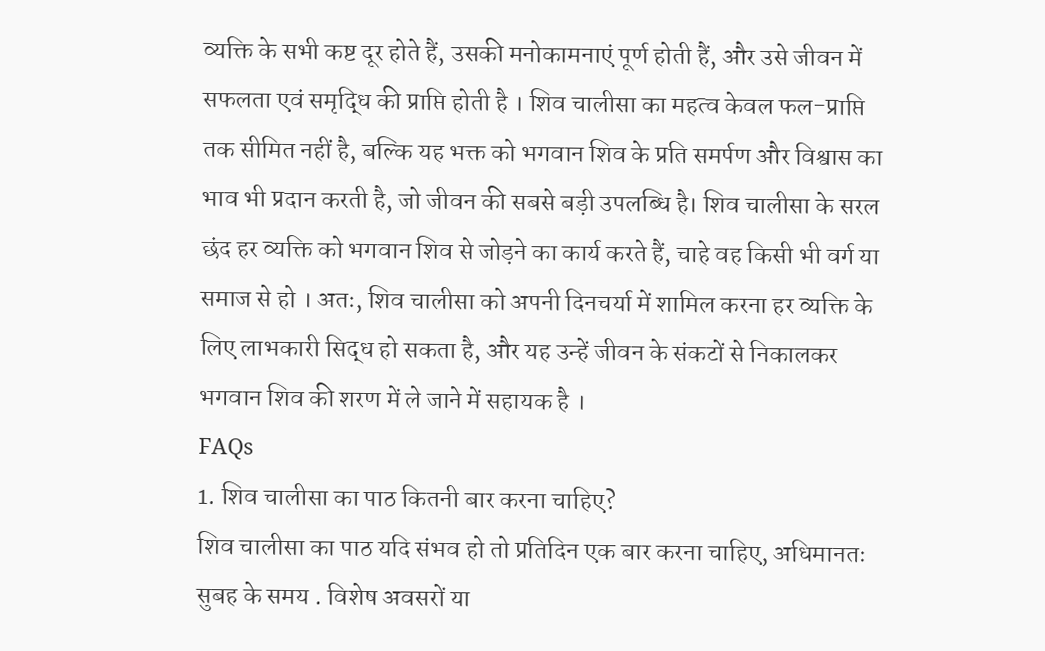व्यक्ति के सभी कष्ट दूर होते हैं, उसकी मनोकामनाएं पूर्ण होती हैं, और उसे जीवन में सफलता एवं समृद्धि की प्राप्ति होती है । शिव चालीसा का महत्व केवल फल-प्राप्ति तक सीमित नहीं है, बल्कि यह भक्त को भगवान शिव के प्रति समर्पण और विश्वास का भाव भी प्रदान करती है, जो जीवन की सबसे बड़ी उपलब्धि है। शिव चालीसा के सरल छंद हर व्यक्ति को भगवान शिव से जोड़ने का कार्य करते हैं, चाहे वह किसी भी वर्ग या समाज से हो । अतः, शिव चालीसा को अपनी दिनचर्या में शामिल करना हर व्यक्ति के लिए लाभकारी सिद्ध हो सकता है, और यह उन्हें जीवन के संकटों से निकालकर भगवान शिव की शरण में ले जाने में सहायक है ।
FAQs
1. शिव चालीसा का पाठ कितनी बार करना चाहिए?
शिव चालीसा का पाठ यदि संभव हो तो प्रतिदिन एक बार करना चाहिए, अधिमानतः सुबह के समय . विशेष अवसरों या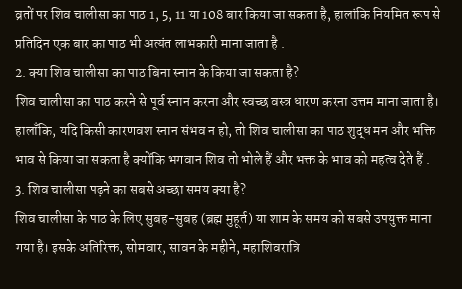व्रतों पर शिव चालीसा का पाठ 1, 5, 11 या 108 बार किया जा सकता है, हालांकि नियमित रूप से प्रतिदिन एक बार का पाठ भी अत्यंत लाभकारी माना जाता है .
2. क्या शिव चालीसा का पाठ बिना स्नान के किया जा सकता है?
शिव चालीसा का पाठ करने से पूर्व स्नान करना और स्वच्छ वस्त्र धारण करना उत्तम माना जाता है। हालाँकि, यदि किसी कारणवश स्नान संभव न हो, तो शिव चालीसा का पाठ शुद्ध मन और भक्ति भाव से किया जा सकता है क्योंकि भगवान शिव तो भोले हैं और भक्त के भाव को महत्व देते हैं .
3. शिव चालीसा पढ़ने का सबसे अच्छा समय क्या है?
शिव चालीसा के पाठ के लिए सुबह-सुबह (ब्रह्म मुहूर्त) या शाम के समय को सबसे उपयुक्त माना गया है। इसके अतिरिक्त, सोमवार, सावन के महीने, महाशिवरात्रि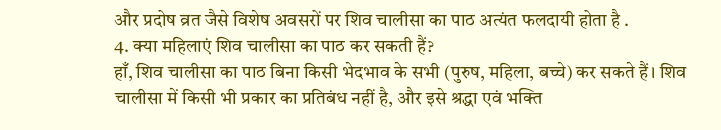और प्रदोष व्रत जैसे विशेष अवसरों पर शिव चालीसा का पाठ अत्यंत फलदायी होता है .
4. क्या महिलाएं शिव चालीसा का पाठ कर सकती हैं?
हाँ, शिव चालीसा का पाठ बिना किसी भेदभाव के सभी (पुरुष, महिला, बच्चे) कर सकते हैं। शिव चालीसा में किसी भी प्रकार का प्रतिबंध नहीं है, और इसे श्रद्धा एवं भक्ति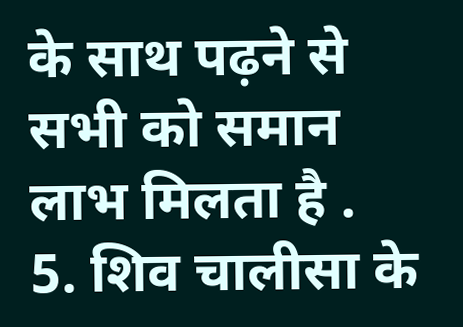के साथ पढ़ने से सभी को समान लाभ मिलता है .
5. शिव चालीसा के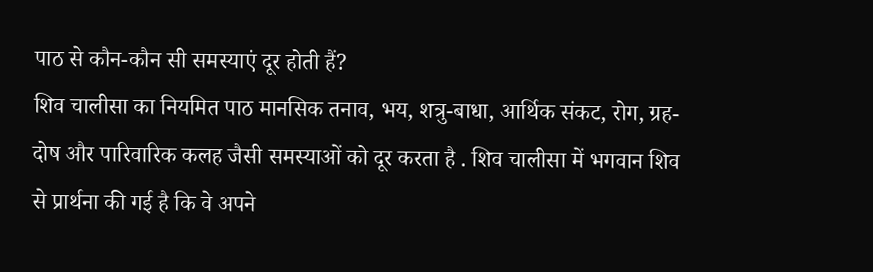पाठ से कौन-कौन सी समस्याएं दूर होती हैं?
शिव चालीसा का नियमित पाठ मानसिक तनाव, भय, शत्रु-बाधा, आर्थिक संकट, रोग, ग्रह-दोष और पारिवारिक कलह जैसी समस्याओं को दूर करता है . शिव चालीसा में भगवान शिव से प्रार्थना की गई है कि वे अपने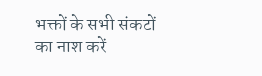भक्तों के सभी संकटों का नाश करें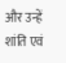और उन्हें शांति एवं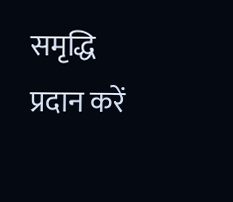समृद्धि प्रदान करें